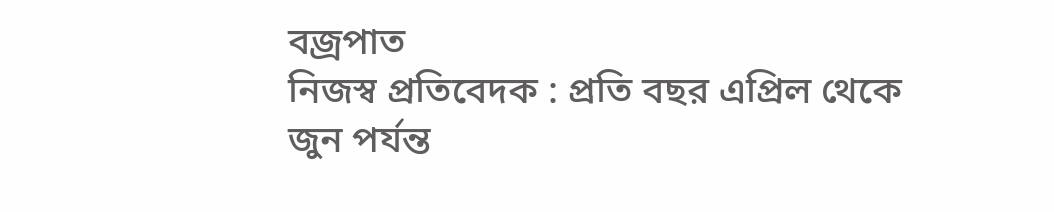বজ্রপাত
নিজস্ব প্রতিবেদক : প্রতি বছর এপ্রিল থেকে জুন পর্যন্ত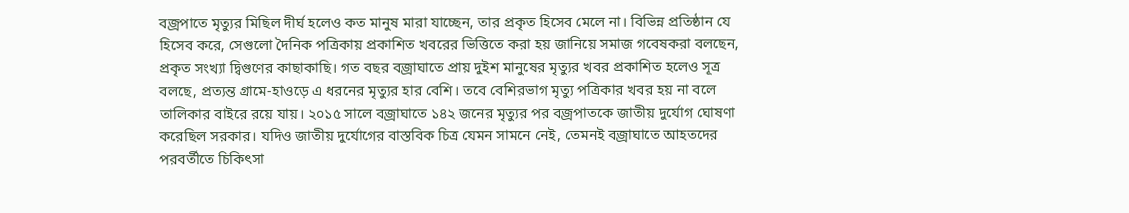বজ্রপাতে মৃত্যুর মিছিল দীর্ঘ হলেও কত মানুষ মারা যাচ্ছেন, তার প্রকৃত হিসেব মেলে না। বিভিন্ন প্রতিষ্ঠান যে হিসেব করে, সেগুলো দৈনিক পত্রিকায় প্রকাশিত খবরের ভিত্তিতে করা হয় জানিয়ে সমাজ গবেষকরা বলছেন, প্রকৃত সংখ্যা দ্বিগুণের কাছাকাছি। গত বছর বজ্রাঘাতে প্রায় দুইশ মানুষের মৃত্যুর খবর প্রকাশিত হলেও সূত্র বলছে, প্রত্যন্ত গ্রামে-হাওড়ে এ ধরনের মৃত্যুর হার বেশি। তবে বেশিরভাগ মৃত্যু পত্রিকার খবর হয় না বলে তালিকার বাইরে রয়ে যায়। ২০১৫ সালে বজ্রাঘাতে ১৪২ জনের মৃত্যুর পর বজ্রপাতকে জাতীয় দুর্যোগ ঘোষণা করেছিল সরকার। যদিও জাতীয় দুর্যোগের বাস্তবিক চিত্র যেমন সামনে নেই, তেমনই বজ্রাঘাতে আহতদের পরবর্তীতে চিকিৎসা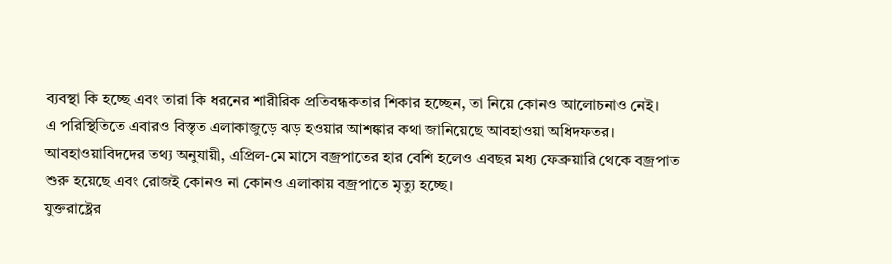ব্যবস্থা কি হচ্ছে এবং তারা কি ধরনের শারীরিক প্রতিবন্ধকতার শিকার হচ্ছেন, তা নিয়ে কোনও আলোচনাও নেই।
এ পরিস্থিতিতে এবারও বিস্তৃত এলাকাজুড়ে ঝড় হওয়ার আশঙ্কার কথা জানিয়েছে আবহাওয়া অধিদফতর। আবহাওয়াবিদদের তথ্য অনুযায়ী, এপ্রিল-মে মাসে বজ্রপাতের হার বেশি হলেও এবছর মধ্য ফেব্রুয়ারি থেকে বজ্রপাত শুরু হয়েছে এবং রোজই কোনও না কোনও এলাকায় বজ্রপাতে মৃত্যু হচ্ছে।
যুক্তরাষ্ট্রের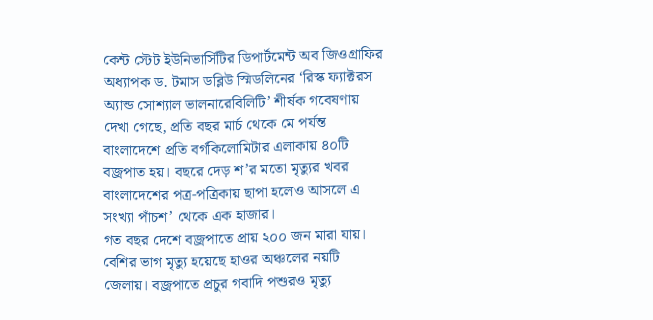কেন্ট স্টেট ইউনিভার্সিটির ডিপার্টমেন্ট অব জিওগ্রাফির অধ্যাপক ড. টমাস ডব্লিউ স্মিডলিনের ‘রিস্ক ফ্যাক্টরস অ্যান্ড সোশ্যাল ভালনারেবিলিটি’ শীর্ষক গবেষণায় দেখা গেছে, প্রতি বছর মার্চ থেকে মে পর্যন্ত বাংলাদেশে প্রতি বর্গকিলোমিটার এলাকায় ৪০টি বজ্রপাত হয়। বছরে দেড় শ’র মতো মৃত্যুর খবর বাংলাদেশের পত্র-পত্রিকায় ছাপা হলেও আসলে এ সংখ্যা পাঁচশ’ থেকে এক হাজার।
গত বছর দেশে বজ্রপাতে প্রায় ২০০ জন মারা যায়। বেশির ভাগ মৃত্যু হয়েছে হাওর অঞ্চলের নয়টি জেলায়। বজ্রপাতে প্রচুর গবাদি পশুরও মৃত্যু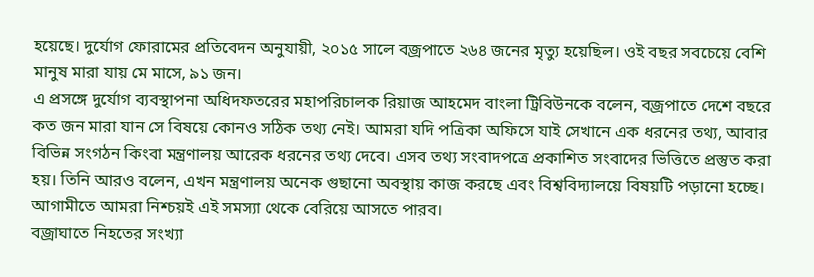হয়েছে। দুর্যোগ ফোরামের প্রতিবেদন অনুযায়ী, ২০১৫ সালে বজ্রপাতে ২৬৪ জনের মৃত্যু হয়েছিল। ওই বছর সবচেয়ে বেশি মানুষ মারা যায় মে মাসে, ৯১ জন।
এ প্রসঙ্গে দুর্যোগ ব্যবস্থাপনা অধিদফতরের মহাপরিচালক রিয়াজ আহমেদ বাংলা ট্রিবিউনকে বলেন, বজ্রপাতে দেশে বছরে কত জন মারা যান সে বিষয়ে কোনও সঠিক তথ্য নেই। আমরা যদি পত্রিকা অফিসে যাই সেখানে এক ধরনের তথ্য, আবার বিভিন্ন সংগঠন কিংবা মন্ত্রণালয় আরেক ধরনের তথ্য দেবে। এসব তথ্য সংবাদপত্রে প্রকাশিত সংবাদের ভিত্তিতে প্রস্তুত করা হয়। তিনি আরও বলেন, এখন মন্ত্রণালয় অনেক গুছানো অবস্থায় কাজ করছে এবং বিশ্ববিদ্যালয়ে বিষয়টি পড়ানো হচ্ছে। আগামীতে আমরা নিশ্চয়ই এই সমস্যা থেকে বেরিয়ে আসতে পারব।
বজ্রাঘাতে নিহতের সংখ্যা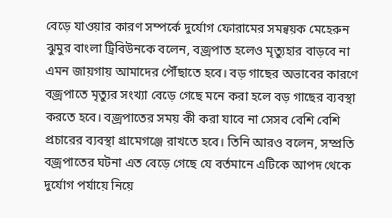বেড়ে যাওয়ার কারণ সম্পর্কে দুর্যোগ ফোরামের সমন্বয়ক মেহেরুন ঝুমুর বাংলা ট্রিবিউনকে বলেন, বজ্রপাত হলেও মৃত্যুহার বাড়বে না এমন জায়গায় আমাদের পৌঁছাতে হবে। বড় গাছের অভাবের কারণে বজ্রপাতে মৃত্যুর সংখ্যা বেড়ে গেছে মনে করা হলে বড় গাছের ব্যবস্থা করতে হবে। বজ্রপাতের সময় কী করা যাবে না সেসব বেশি বেশি প্রচারের ব্যবস্থা গ্রামেগঞ্জে রাখতে হবে। তিনি আরও বলেন, সম্প্রতি বজ্রপাতের ঘটনা এত বেড়ে গেছে যে বর্তমানে এটিকে আপদ থেকে দুর্যোগ পর্যায়ে নিয়ে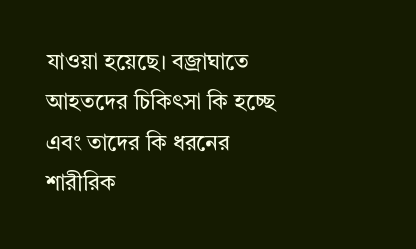যাওয়া হয়েছে। বজ্রাঘাতে আহতদের চিকিৎসা কি হচ্ছে এবং তাদের কি ধরনের শারীরিক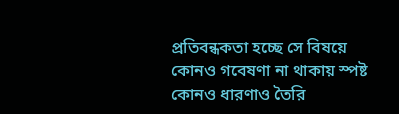প্রতিবন্ধকতা হচ্ছে সে বিষয়ে কোনও গবেষণা না থাকায় স্পষ্ট কোনও ধারণাও তৈরি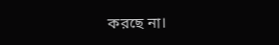করছে না।